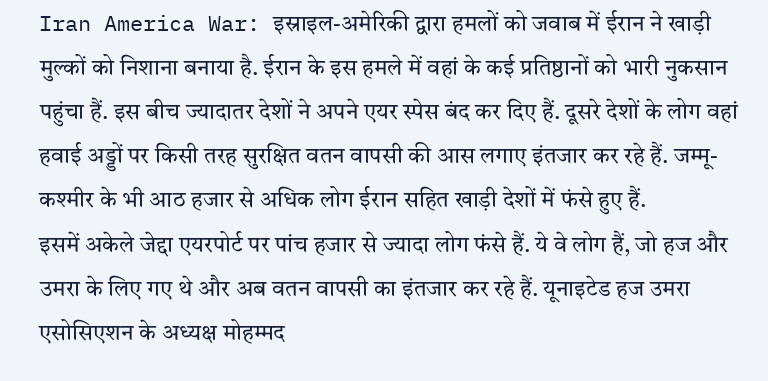Iran America War: इस्राइल-अमेरिकी द्वारा हमलों को जवाब में ईरान ने खाड़ी मुल्कों को निशाना बनाया है. ईरान के इस हमले में वहां के कई प्रतिष्ठानों को भारी नुकसान पहुंचा हैं. इस बीच ज्यादातर देशों ने अपने एयर स्पेस बंद कर दिए हैं. दूसरे देशों के लोग वहां हवाई अड्डों पर किसी तरह सुरक्षित वतन वापसी की आस लगाए इंतजार कर रहे हैं. जम्मू-कश्मीर के भी आठ हजार से अधिक लोग ईरान सहित खाड़ी देशों में फंसे हुए हैं.
इसमें अकेले जेद्दा एयरपोर्ट पर पांच हजार से ज्यादा लोग फंसे हैं. ये वे लोग हैं, जो हज और उमरा के लिए गए थे और अब वतन वापसी का इंतजार कर रहे हैं. यूनाइटेड हज उमरा एसोसिएशन के अध्यक्ष मोहम्मद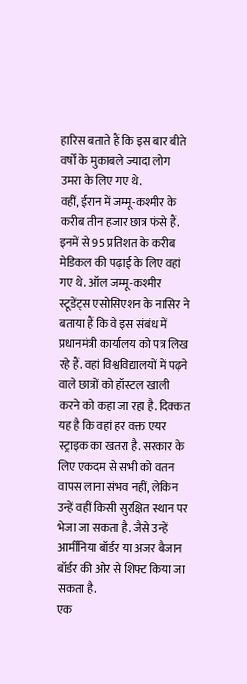हारिस बताते हैं कि इस बार बीते वर्षों के मुकाबले ज्यादा लोग उमरा के लिए गए थे.
वहीं, ईरान में जम्मू-कश्मीर के करीब तीन हजार छात्र फंसे हैं. इनमें से 95 प्रतिशत के करीब मेडिकल की पढ़ाई के लिए वहां गए थे. ऑल जम्मू-कश्मीर स्टूडेंट्स एसोसिएशन के नासिर ने बताया हैं कि वे इस संबंध में प्रधानमंत्री कार्यालय को पत्र लिख रहे हैं. वहां विश्वविद्यालयों में पढ़ने वाले छात्रों को हॉस्टल खाली करने को कहा जा रहा है. दिक्कत यह है कि वहां हर वक्त एयर स्ट्राइक का खतरा है. सरकार के लिए एकदम से सभी को वतन वापस लाना संभव नहीं, लेकिन उन्हें वहीं किसी सुरक्षित स्थान पर भेजा जा सकता है. जैसे उन्हें आर्मीनिया बॉर्डर या अजर बैजान बॉर्डर की ओर से शिफ्ट किया जा सकता है.
एक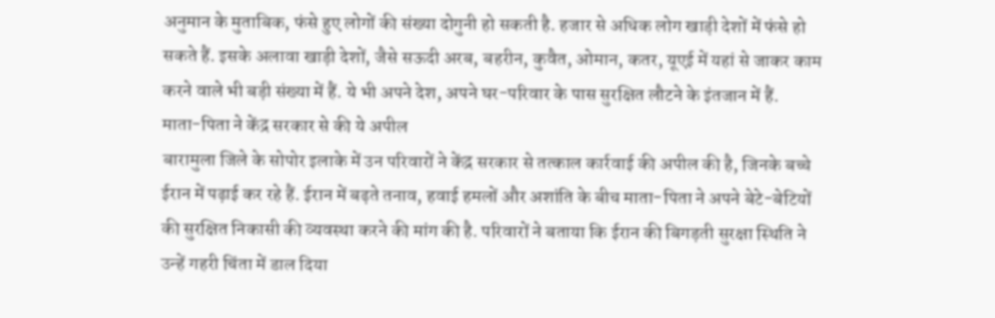अनुमान के मुताबिक, फंसे हुए लोगों की संख्या दोगुनी हो सकती है. हजार से अधिक लोग खाड़ी देशों में फंसे हो सकते हैं. इसके अलावा खाड़ी देशों, जैसे सऊदी अरब, बहरीन, कुवैत, ओमान, कतर, यूएई में यहां से जाकर काम करने वाले भी बड़ी संख्या में हैं. ये भी अपने देश, अपने घर-परिवार के पास सुरक्षित लौटने के इंतजान में हैं.
माता-पिता ने केंद्र सरकार से की ये अपील
बारामुला जिले के सोपोर इलाके में उन परिवारों ने केंद्र सरकार से तत्काल कार्रवाई की अपील की है, जिनके बच्चे ईरान में पढ़ाई कर रहे हैं. ईरान में बढ़ते तनाव, हवाई हमलों और अशांति के बीच माता-पिता ने अपने बेटे-बेटियों की सुरक्षित निकासी की व्यवस्था करने की मांग की है. परिवारों ने बताया कि ईरान की बिगड़ती सुरक्षा स्थिति ने उन्हें गहरी चिंता में डाल दिया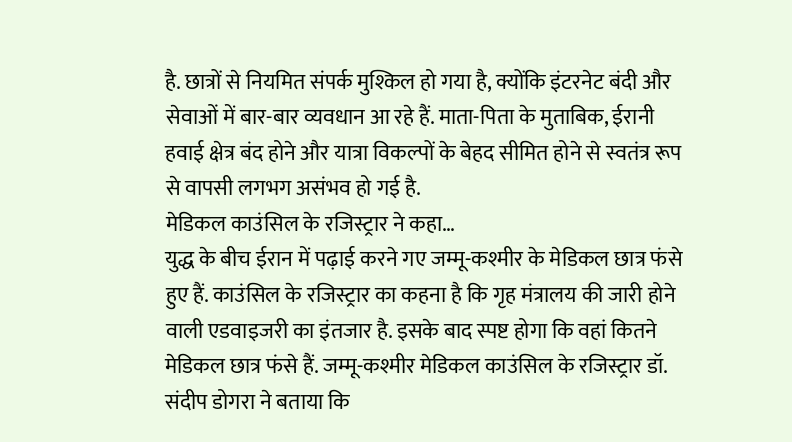है. छात्रों से नियमित संपर्क मुश्किल हो गया है, क्योंकि इंटरनेट बंदी और सेवाओं में बार-बार व्यवधान आ रहे हैं. माता-पिता के मुताबिक, ईरानी हवाई क्षेत्र बंद होने और यात्रा विकल्पों के बेहद सीमित होने से स्वतंत्र रूप से वापसी लगभग असंभव हो गई है.
मेडिकल काउंसिल के रजिस्ट्रार ने कहा…
युद्ध के बीच ईरान में पढ़ाई करने गए जम्मू-कश्मीर के मेडिकल छात्र फंसे हुए हैं. काउंसिल के रजिस्ट्रार का कहना है कि गृह मंत्रालय की जारी होने वाली एडवाइजरी का इंतजार है. इसके बाद स्पष्ट होगा कि वहां कितने मेडिकल छात्र फंसे हैं. जम्मू-कश्मीर मेडिकल काउंसिल के रजिस्ट्रार डॉ. संदीप डोगरा ने बताया कि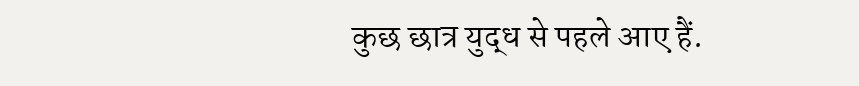कुछ छात्र युद्ध से पहले आए हैं.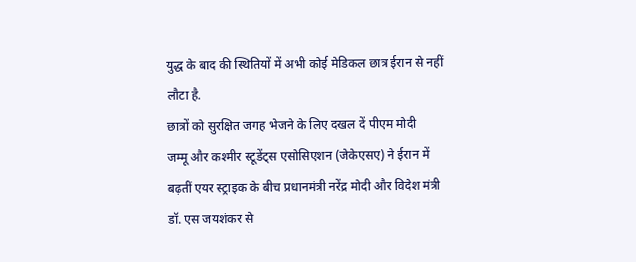युद्ध के बाद की स्थितियों में अभी कोई मेडिकल छात्र ईरान से नहीं लौटा है.
छात्रों को सुरक्षित जगह भेजने के लिए दखल दें पीएम मोदी
जम्मू और कश्मीर स्टूडेंट्स एसोसिएशन (जेकेएसए) ने ईरान में बढ़तीं एयर स्ट्राइक के बीच प्रधानमंत्री नरेंद्र मोदी और विदेश मंत्री डॉ. एस जयशंकर से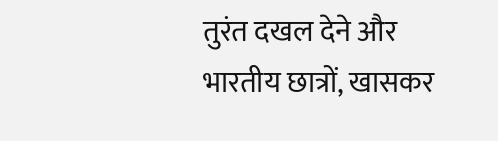तुरंत दखल देने और भारतीय छात्रों, खासकर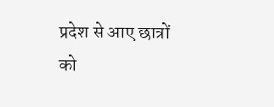प्रदेश से आए छात्रों को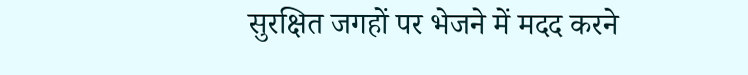सुरक्षित जगहों पर भेजने में मदद करने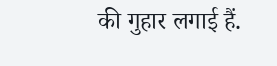की गुहार लगाई हैं.